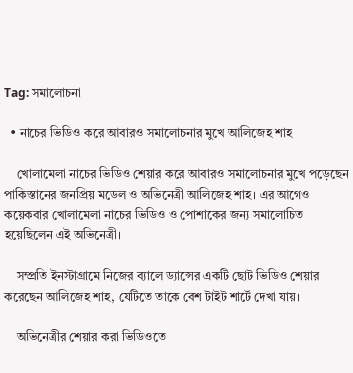Tag: সমালোচনা

  • নাচের ভিডিও করে আবারও সমালোচনার মুখে আলিজেহ শাহ

    খোলামেলা নাচের ভিডিও শেয়ার করে আবারও সমালোচনার মুখে পড়েছেন পাকিস্তানের জনপ্রিয় মডেল ও অভিনেত্রী আলিজেহ শাহ। এর আগেও কয়েকবার খোলামেলা নাচের ভিডিও ও পোশাকের জন্য সমালোচিত হয়েছিলেন এই অভিনেত্রী।

    সম্প্রতি ইনস্টাগ্রামে নিজের ব্যালে ড্যান্সের একটি ছোট ভিডিও শেয়ার করেছেন আলিজেহ শাহ, যেটিতে তাকে বেশ টাইট শার্টে দেখা যায়।

    অভিনেত্রীর শেয়ার করা ভিডিওতে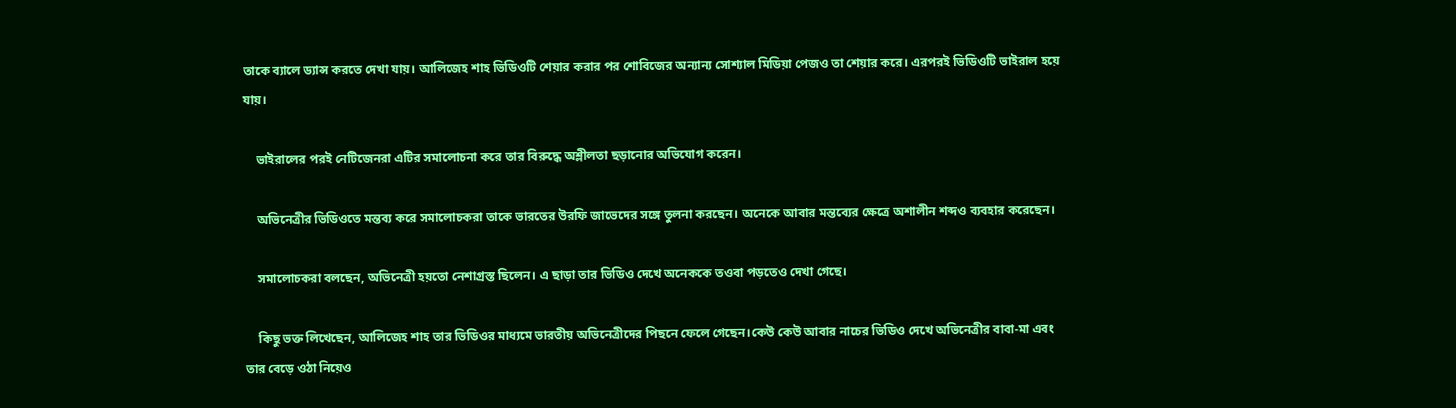তাকে ব্যালে ড্যান্স করতে দেখা যায়। আলিজেহ শাহ ভিডিওটি শেয়ার করার পর শোবিজের অন্যান্য সোশ্যাল মিডিয়া পেজও তা শেয়ার করে। এরপরই ভিডিওটি ভাইরাল হয়ে যায়।

    ভাইরালের পরই নেটিজেনরা এটির সমালোচনা করে তার বিরুদ্ধে অশ্লীলতা ছড়ানোর অভিযোগ করেন।

    অভিনেত্রীর ভিডিওতে মন্তব্য করে সমালোচকরা তাকে ভারতের উরফি জাভেদের সঙ্গে তুলনা করছেন। অনেকে আবার মন্তব্যের ক্ষেত্রে অশালীন শব্দও ব্যবহার করেছেন।

    সমালোচকরা বলছেন, অভিনেত্রী হয়তো নেশাগ্রস্ত ছিলেন। এ ছাড়া তার ভিডিও দেখে অনেককে তওবা পড়তেও দেখা গেছে।

    কিছু ভক্ত লিখেছেন, আলিজেহ শাহ তার ভিডিওর মাধ্যমে ভারতীয় অভিনেত্রীদের পিছনে ফেলে গেছেন।কেউ কেউ আবার নাচের ভিডিও দেখে অভিনেত্রীর বাবা-মা এবং তার বেড়ে ওঠা নিয়েও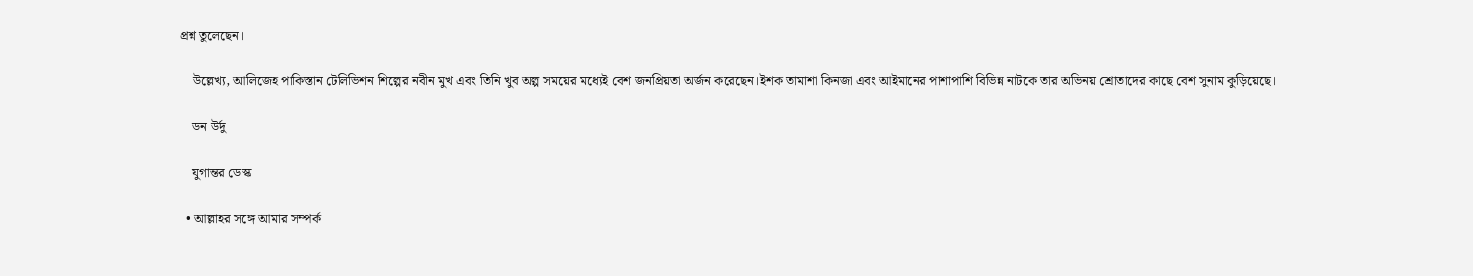প্রশ্ন তুলেছেন।

    উল্লেখ্য, আলিজেহ পাকিস্তান টেলিভিশন শিল্পের নবীন মুখ এবং তিনি খুব অল্প সময়ের মধ্যেই বেশ জনপ্রিয়তা অর্জন করেছেন।ইশক তামাশা কিনজা এবং আইমানের পাশাপাশি বিভিন্ন নাটকে তার অভিনয় শ্রোতাদের কাছে বেশ সুনাম কুড়িয়েছে।

    ডন উর্দু

    যুগান্তর ডেস্ক

  • আল্লাহর সঙ্গে আমার সম্পর্ক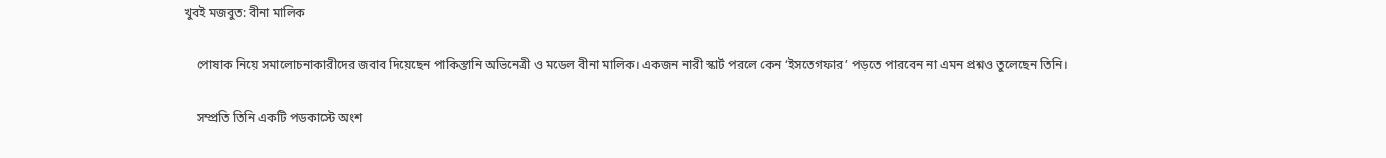খুবই মজবুত: বীনা মালিক

    পোষাক নিয়ে সমালোচনাকারীদের জবাব দিয়েছেন পাকিস্তানি অভিনেত্রী ও মডেল বীনা মালিক। একজন নারী স্কার্ট পরলে কেন ‘ইসতেগফার’ পড়তে পারবেন না এমন প্রশ্নও তুলেছেন তিনি।

    সম্প্রতি তিনি একটি পডকাস্টে অংশ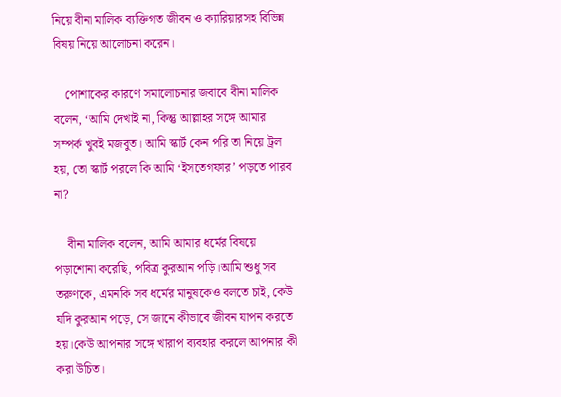নিয়ে বীনা মালিক ব্যক্তিগত জীবন ও ক্যারিয়ারসহ বিভিন্ন বিষয় নিয়ে আলোচনা করেন।

    পোশাকের কারণে সমালোচনার জবাবে বীনা মালিক বলেন, ‘আমি দেখাই না, কিন্তু আল্লাহর সঙ্গে আমার সম্পর্ক খুবই মজবুত। আমি স্কার্ট কেন পরি তা নিয়ে ট্রল হয়, তো স্কার্ট পরলে কি আমি ‘ইসতেগফার’ পড়তে পারব না?

    বীনা মালিক বলেন, আমি আমার ধর্মের বিষয়ে পড়াশোনা করেছি, পবিত্র কুরআন পড়ি।আমি শুধু সব তরুণকে, এমনকি সব ধর্মের মানুষকেও বলতে চাই, কেউ যদি কুরআন পড়ে, সে জানে কীভাবে জীবন যাপন করতে হয়।কেউ আপনার সঙ্গে খারাপ ব্যবহার করলে আপনার কী করা উচিত।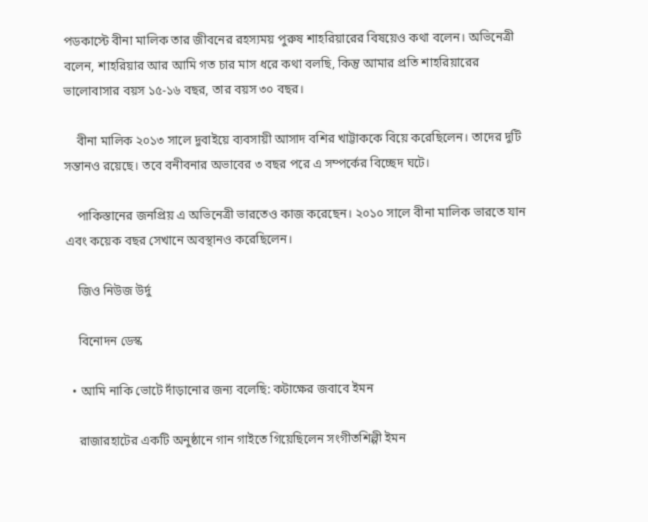পডকাস্টে বীনা মালিক তার জীবনের রহস্যময় পুরুষ শাহরিয়ারের বিষয়েও কথা বলেন। অভিনেত্রী বলেন, শাহরিয়ার আর আমি গত চার মাস ধরে কথা বলছি, কিন্তু আমার প্রতি শাহরিয়ারের ভালোবাসার বয়স ১৫-১৬ বছর, তার বয়স ৩০ বছর।

    বীনা মালিক ২০১৩ সালে দুবাইয়ে ব্যবসায়ী আসাদ বশির খাট্টাককে বিয়ে করেছিলেন। তাদের দুটি সন্তানও রয়েছে। তবে বনীবনার অভাবের ৩ বছর পরে এ সম্পর্কের বিচ্ছেদ ঘটে।

    পাকিস্তানের জনপ্রিয় এ অভিনেত্রী ভারতেও কাজ করেছেন। ২০১০ সালে বীনা মালিক ভারতে যান এবং কয়েক বছর সেখানে অবস্থানও করেছিলেন।

    জিও নিউজ উর্দু

    বিনোদন ডেস্ক

  • আমি নাকি ভোটে দাঁড়ানোর জন্য বলেছি: কটাক্ষের জবাবে ইমন

    রাজারহাটের একটি অনুষ্ঠানে গান গাইতে গিয়েছিলেন সংগীতশিল্পী ইমন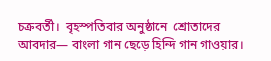চক্রবর্তী।  বৃহস্পতিবার অনুষ্ঠানে  শ্রোতাদের আবদার— বাংলা গান ছেড়ে হিন্দি গান গাওয়ার।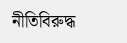নীতিবিরুদ্ধ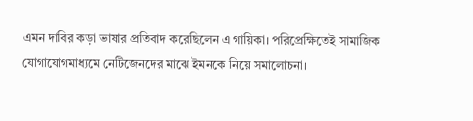এমন দাবির কড়া ভাষার প্রতিবাদ করেছিলেন এ গায়িকা। পরিপ্রেক্ষিতেই সামাজিক যোগাযোগমাধ্যমে নেটিজেনদের মাঝে ইমনকে নিয়ে সমালোচনা।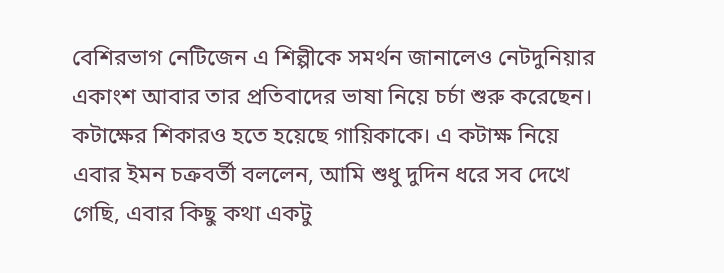বেশিরভাগ নেটিজেন এ শিল্পীকে সমর্থন জানালেও নেটদুনিয়ার একাংশ আবার তার প্রতিবাদের ভাষা নিয়ে চর্চা শুরু করেছেন। কটাক্ষের শিকারও হতে হয়েছে গায়িকাকে। এ কটাক্ষ নিয়ে এবার ইমন চক্রবর্তী বললেন, আমি শুধু দুদিন ধরে সব দেখে গেছি, এবার কিছু কথা একটু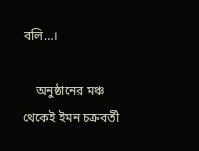বলি…।

    অনুষ্ঠানের মঞ্চ থেকেই ইমন চক্রবর্তী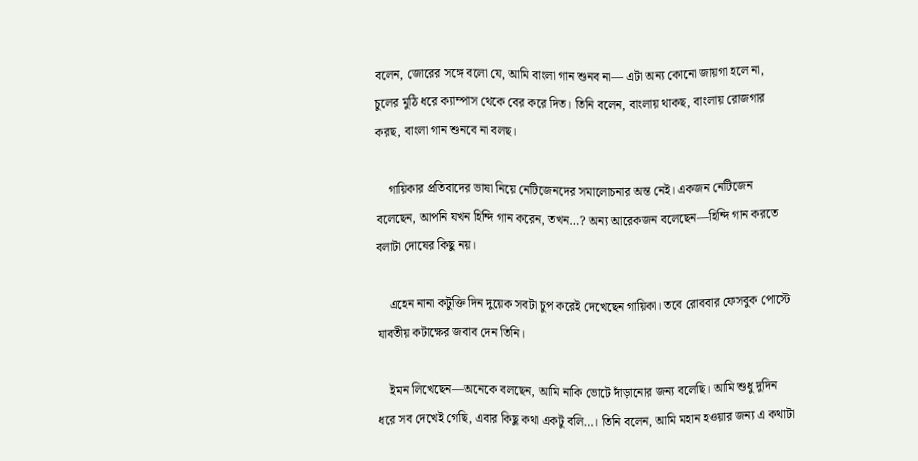বলেন, জোরের সঙ্গে বলো যে, আমি বাংলা গান শুনব না— এটা অন্য কোনো জায়গা হলে না, চুলের মুঠি ধরে ক্যাম্পাস থেকে বের করে দিত। তিনি বলেন, বাংলায় থাকছ, বাংলায় রোজগার করছ, বাংলা গান শুনবে না বলছ।

    গায়িকার প্রতিবাদের ভাষা নিয়ে নেটিজেনদের সমালোচনার অন্ত নেই। একজন নেটিজেন বলেছেন, আপনি যখন হিন্দি গান করেন, তখন…? অন্য আরেকজন বলেছেন—হিন্দি গান করতে বলাটা দোষের কিছু নয়।

    এহেন নানা কটুক্তি দিন দুয়েক সবটা চুপ করেই দেখেছেন গায়িকা। তবে রোববার ফেসবুক পোস্টে যাবতীয় কটাক্ষের জবাব দেন তিনি।

    ইমন লিখেছেন—অনেকে বলছেন, আমি নাকি ভোটে দাঁড়ানোর জন্য বলেছি। আমি শুধু দুদিন ধরে সব দেখেই গেছি, এবার কিছু কথা একটু বলি…। তিনি বলেন, আমি মহান হওয়ার জন্য এ কথাটা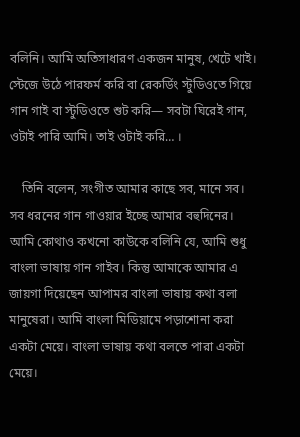বলিনি। আমি অতিসাধারণ একজন মানুষ, খেটে খাই। স্টেজে উঠে পারফর্ম করি বা রেকর্ডিং স্টুডিওতে গিয়ে গান গাই বা স্টুডিওতে শুট করি— সবটা ঘিরেই গান, ওটাই পারি আমি। তাই ওটাই করি… ।

    তিনি বলেন, সংগীত আমার কাছে সব, মানে সব। সব ধরনের গান গাওয়ার ইচ্ছে আমার বহুদিনের। আমি কোথাও কখনো কাউকে বলিনি যে, আমি শুধু বাংলা ভাষায় গান গাইব। কিন্তু আমাকে আমার এ জায়গা দিয়েছেন আপামর বাংলা ভাষায় কথা বলা মানুষেরা। আমি বাংলা মিডিয়ামে পড়াশোনা করা একটা মেয়ে। বাংলা ভাষায় কথা বলতে পারা একটা মেয়ে।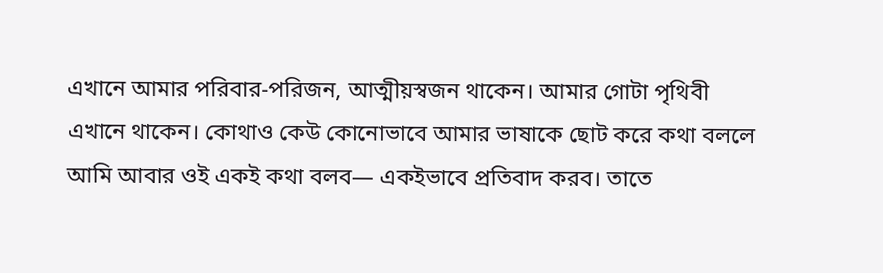এখানে আমার পরিবার-পরিজন, আত্মীয়স্বজন থাকেন। আমার গোটা পৃথিবী এখানে থাকেন। কোথাও কেউ কোনোভাবে আমার ভাষাকে ছোট করে কথা বললে আমি আবার ওই একই কথা বলব— একইভাবে প্রতিবাদ করব। তাতে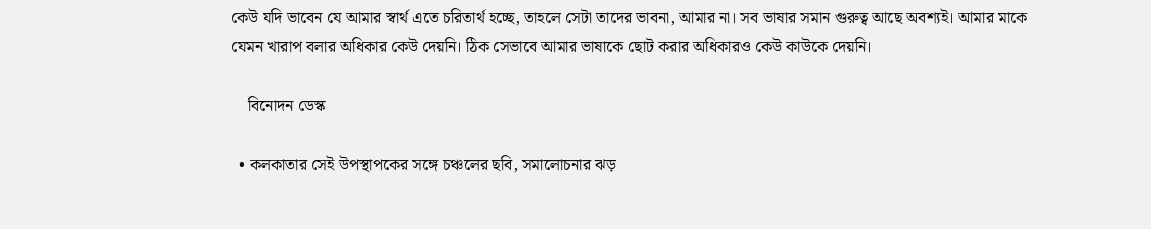কেউ যদি ভাবেন যে আমার স্বার্থ এতে চরিতার্থ হচ্ছে, তাহলে সেটা তাদের ভাবনা, আমার না। সব ভাষার সমান গুরুত্ব আছে অবশ্যই। আমার মাকে যেমন খারাপ বলার অধিকার কেউ দেয়নি। ঠিক সেভাবে আমার ভাষাকে ছোট করার অধিকারও কেউ কাউকে দেয়নি।

    বিনোদন ডেস্ক

  • কলকাতার সেই উপস্থাপকের সঙ্গে চঞ্চলের ছবি, সমালোচনার ঝড়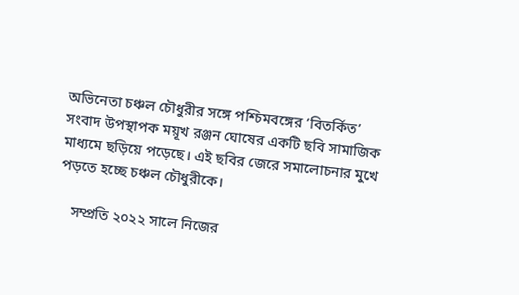অভিনেতা চঞ্চল চৌধুরীর সঙ্গে পশ্চিমবঙ্গের ‘বিতর্কিত’ সংবাদ উপস্থাপক ময়ূখ রঞ্জন ঘোষের একটি ছবি সামাজিক মাধ্যমে ছড়িয়ে পড়েছে। এই ছবির জেরে সমালোচনার মুখে পড়তে হচ্ছে চঞ্চল চৌধুরীকে।

    সম্প্রতি ২০২২ সালে নিজের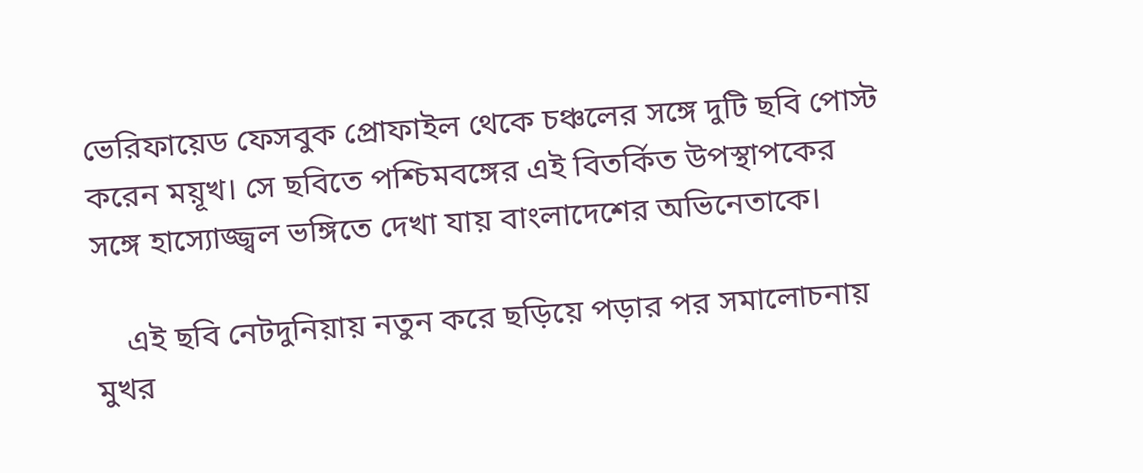ভেরিফায়েড ফেসবুক প্রোফাইল থেকে চঞ্চলের সঙ্গে দুটি ছবি পোস্ট করেন ময়ূখ। সে ছবিতে পশ্চিমবঙ্গের এই বিতর্কিত উপস্থাপকের সঙ্গে হাস্যোজ্জ্বল ভঙ্গিতে দেখা যায় বাংলাদেশের অভিনেতাকে।

    এই ছবি নেটদুনিয়ায় নতুন করে ছড়িয়ে পড়ার পর সমালোচনায় মুখর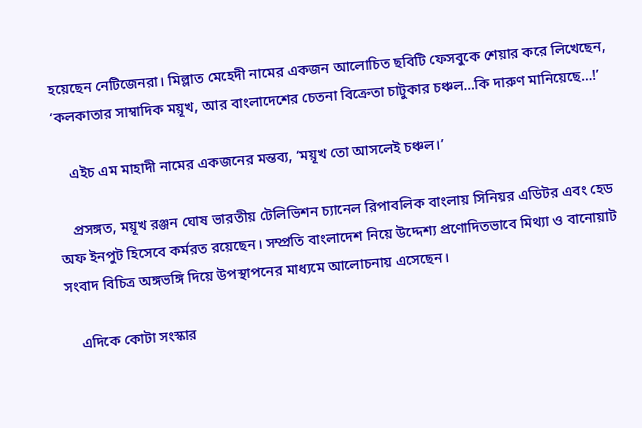হয়েছেন নেটিজেনরা। মিল্লাত মেহেদী নামের একজন আলোচিত ছবিটি ফেসবুকে শেয়ার করে লিখেছেন, ‘কলকাতার সাম্বাদিক ময়ূখ, আর বাংলাদেশের চেতনা বিক্রেতা চাটুকার চঞ্চল…কি দারুণ মানিয়েছে…!’

    এইচ এম মাহাদী নামের একজনের মন্তব্য, ‘ময়ূখ তো আসলেই চঞ্চল।’

    প্রসঙ্গত, ময়ূখ রঞ্জন ঘোষ ভারতীয় টেলিভিশন চ্যানেল রিপাবলিক বাংলায় সিনিয়র এডিটর এবং হেড অফ ইনপুট হিসেবে কর্মরত রয়েছেন। সম্প্রতি বাংলাদেশ নিয়ে উদ্দেশ্য প্রণোদিতভাবে মিথ্যা ও বানোয়াট সংবাদ বিচিত্র অঙ্গভঙ্গি দিয়ে উপস্থাপনের মাধ্যমে আলোচনায় এসেছেন।

    এদিকে কোটা সংস্কার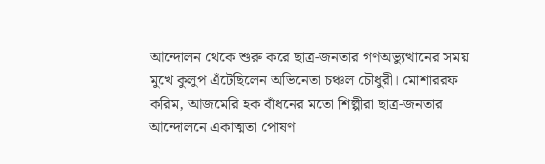আন্দোলন থেকে শুরু করে ছাত্র-জনতার গণঅভ্যুত্থানের সময় মুখে কুলুপ এঁটেছিলেন অভিনেতা চঞ্চল চৌধুরী। মোশাররফ করিম, আজমেরি হক বাঁধনের মতো শিল্পীরা ছাত্র-জনতার আন্দোলনে একাত্মতা পোষণ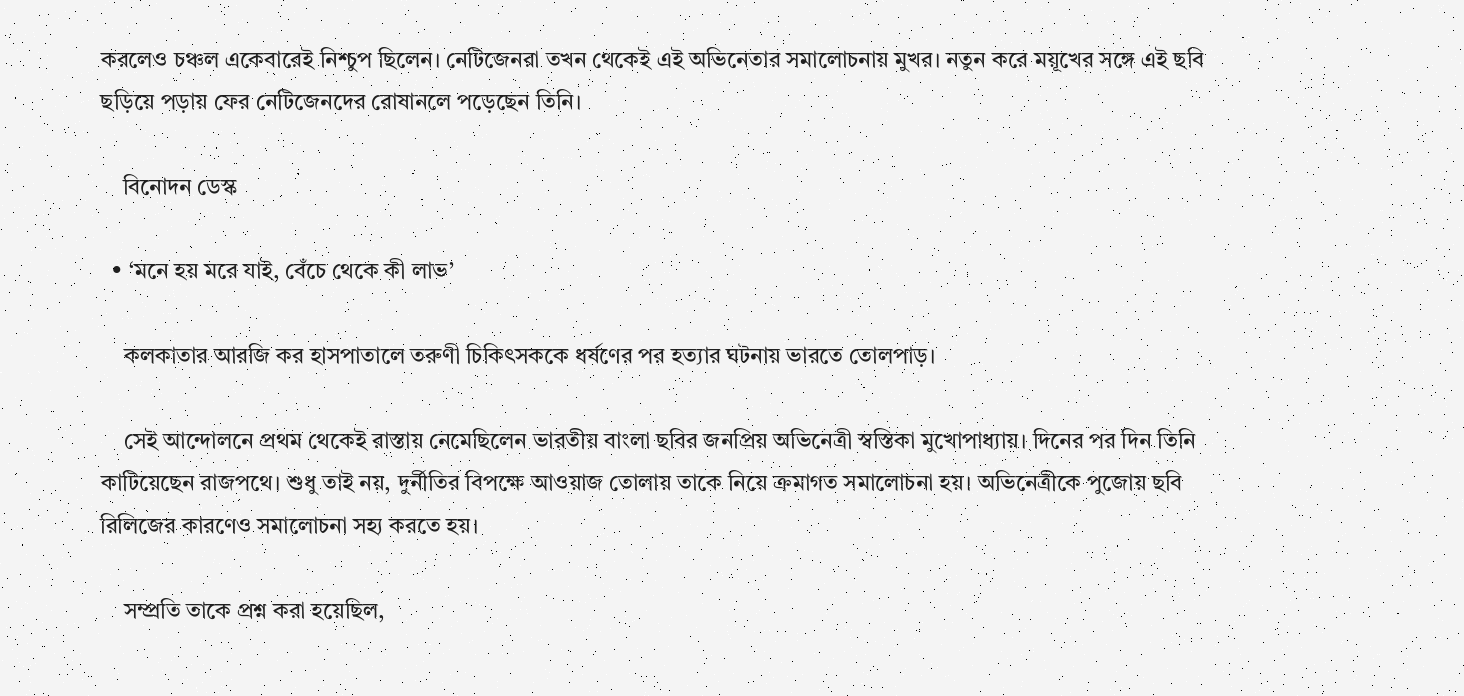করলেও চঞ্চল একেবারেই নিশ্চুপ ছিলেন। নেটিজেনরা তখন থেকেই এই অভিনেতার সমালোচনায় মুখর। নতুন করে ময়ূখের সঙ্গে এই ছবি ছড়িয়ে পড়ায় ফের নেটিজেনদের রোষানলে পড়েছেন তিনি।

    বিনোদন ডেস্ক

  • ‘মনে হয় মরে যাই, বেঁচে থেকে কী লাভ’

    কলকাতার আরজি কর হাসপাতালে তরুণী চিকিৎসককে ধর্ষণের পর হত্যার ঘটনায় ভারতে তোলপাড়।

    সেই আন্দোলনে প্রথম থেকেই রাস্তায় নেমেছিলেন ভারতীয় বাংলা ছবির জনপ্রিয় অভিনেত্রী স্বস্তিকা মুখোপাধ্যায়। দিনের পর দিন তিনি কাটিয়েছেন রাজপথে। শুধু তাই নয়, দুর্নীতির বিপক্ষে আওয়াজ তোলায় তাকে নিয়ে ক্রমাগত সমালোচনা হয়। অভিনেত্রীকে পুজোয় ছবি রিলিজের কারণেও সমালোচনা সহ্য করতে হয়।

    সম্প্রতি তাকে প্রশ্ন করা হয়েছিল,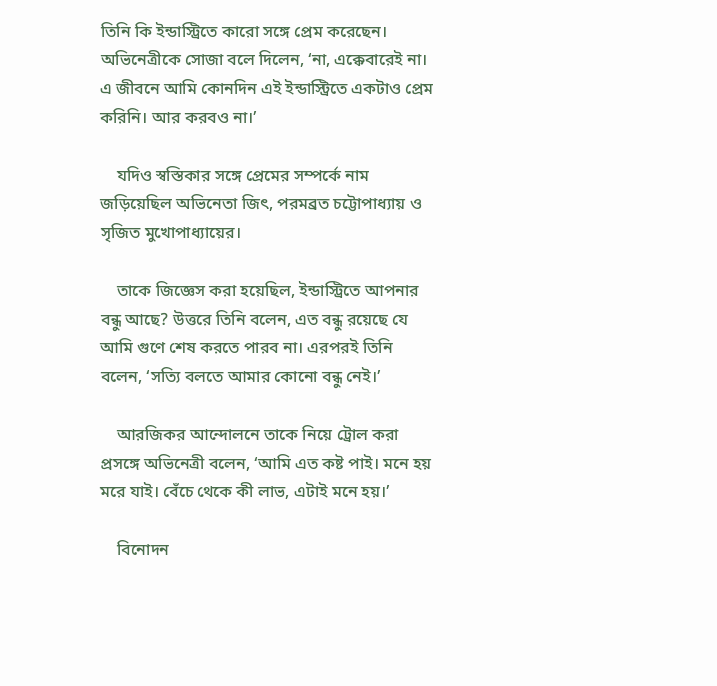তিনি কি ইন্ডাস্ট্রিতে কারো সঙ্গে প্রেম করেছেন। অভিনেত্রীকে সোজা বলে দিলেন, ‘না, এক্কেবারেই না। এ জীবনে আমি কোনদিন এই ইন্ডাস্ট্রিতে একটাও প্রেম করিনি। আর করবও না।’

    যদিও স্বস্তিকার সঙ্গে প্রেমের সম্পর্কে নাম জড়িয়েছিল অভিনেতা জিৎ, পরমব্রত চট্টোপাধ্যায় ও সৃজিত মুখোপাধ্যায়ের।

    তাকে জিজ্ঞেস করা হয়েছিল, ইন্ডাস্ট্রিতে আপনার বন্ধু আছে? উত্তরে তিনি বলেন, এত বন্ধু রয়েছে যে আমি গুণে শেষ করতে পারব না। এরপরই তিনি বলেন, ‘সত্যি বলতে আমার কোনো বন্ধু নেই।’

    আরজিকর আন্দোলনে তাকে নিয়ে ট্রোল করা প্রসঙ্গে অভিনেত্রী বলেন, ‘আমি এত কষ্ট পাই। মনে হয় মরে যাই। বেঁচে থেকে কী লাভ, এটাই মনে হয়।’

    বিনোদন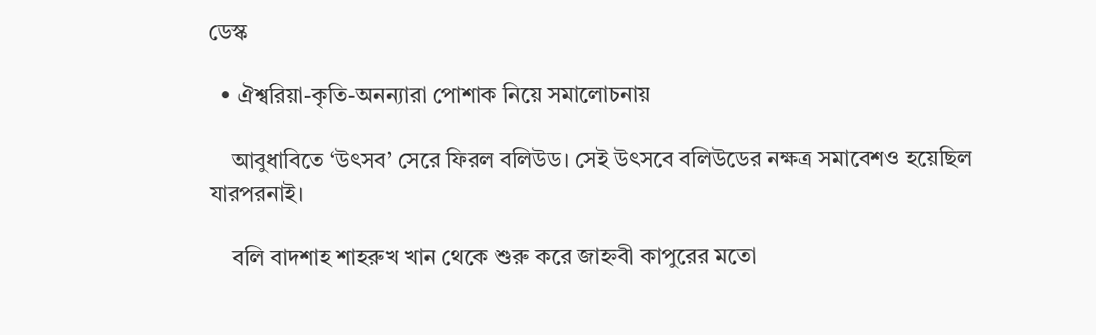ডেস্ক

  • ঐশ্বরিয়া-কৃতি-অনন্যারা পোশাক নিয়ে সমালোচনায়

    আবুধাবিতে ‘উৎসব’ সেরে ফিরল বলিউড। সেই উৎসবে বলিউডের নক্ষত্র সমাবেশও হয়েছিল যারপরনাই।

    বলি বাদশাহ শাহরুখ খান থেকে শুরু করে জাহ্নবী কাপুরের মতো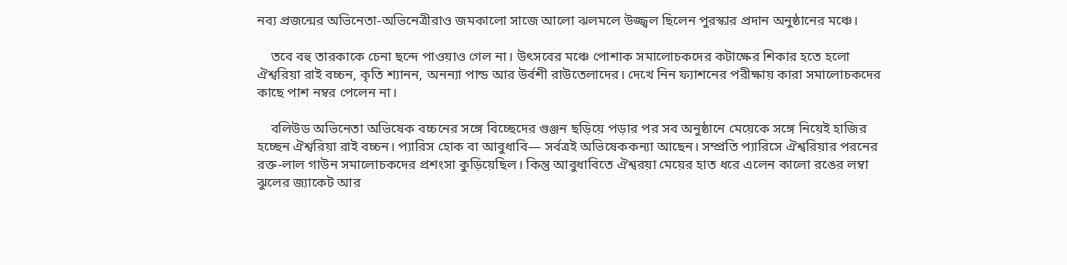নব্য প্রজন্মের অভিনেতা-অভিনেত্রীরাও জমকালো সাজে আলো ঝলমলে উজ্জ্বল ছিলেন পুরস্কার প্রদান অনুষ্ঠানের মঞ্চে।

    তবে বহু তারকাকে চেনা ছন্দে পাওয়াও গেল না। উৎসবের মঞ্চে পোশাক সমালোচকদের কটাক্ষের শিকার হতে হলো ঐশ্বরিয়া রাই বচ্চন, কৃতি শ্যানন, অনন্যা পান্ড আর উর্বশী রাউতেলাদের। দেখে নিন ফ্যাশনের পরীক্ষায় কারা সমালোচকদের কাছে পাশ নম্বর পেলেন না।

    বলিউড অভিনেতা অভিষেক বচ্চনের সঙ্গে বিচ্ছেদের গুঞ্জন ছড়িয়ে পড়ার পর সব অনুষ্ঠানে মেয়েকে সঙ্গে নিয়েই হাজির হচ্ছেন ঐশ্বরিয়া রাই বচ্চন। প্যারিস হোক বা আবুধাবি— সর্বত্রই অভিষেককন্যা আছেন। সম্প্রতি প্যারিসে ঐশ্বরিয়ার পরনের রক্ত-লাল গাউন সমালোচকদের প্রশংসা কুড়িয়েছিল। কিন্তু আবুধাবিতে ঐশ্বরয়া মেয়ের হাত ধরে এলেন কালো রঙের লম্বা ঝুলের জ্যাকেট আর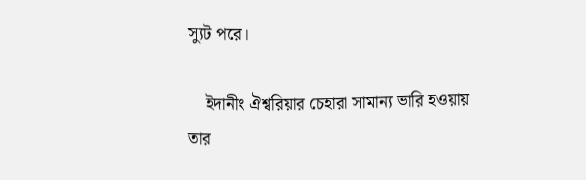স্যুট পরে।

    ইদানীং ঐশ্বরিয়ার চেহারা সামান্য ভারি হওয়ায় তার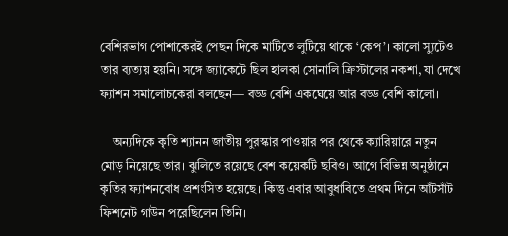বেশিরভাগ পোশাকেরই পেছন দিকে মাটিতে লুটিয়ে থাকে ‘কেপ’। কালো স্যুটেও তার ব্যত্যয় হয়নি। সঙ্গে জ্যাকেটে ছিল হালকা সোনালি ক্রিস্টালের নকশা, যা দেখে ফ্যাশন সমালোচকেরা বলছেন— বড্ড বেশি একঘেয়ে আর বড্ড বেশি কালো।

    অন্যদিকে কৃতি শ্যানন জাতীয় পুরস্কার পাওয়ার পর থেকে ক্যারিয়ারে নতুন মোড় নিয়েছে তার। ঝুলিতে রয়েছে বেশ কয়েকটি ছবিও। আগে বিভিন্ন অনুষ্ঠানে কৃতির ফ্যাশনবোধ প্রশংসিত হয়েছে। কিন্তু এবার আবুধাবিতে প্রথম দিনে আঁটসাঁট ফিশনেট গাউন পরেছিলেন তিনি।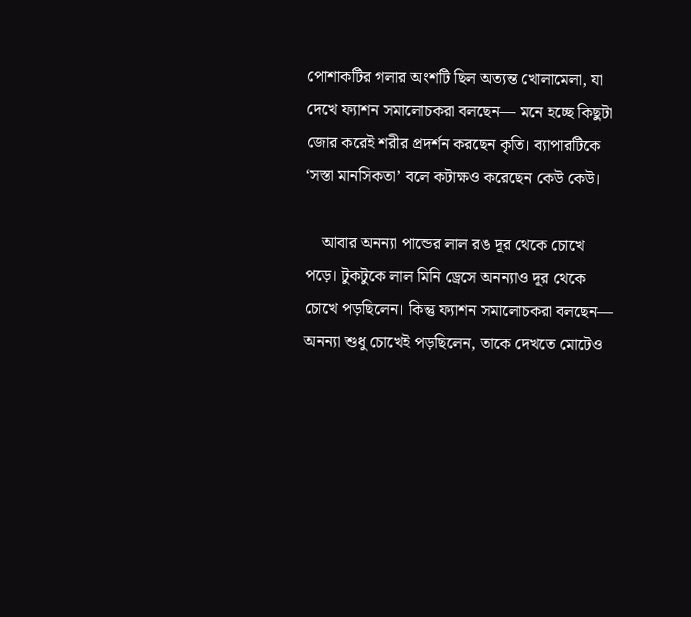পোশাকটির গলার অংশটি ছিল অত্যন্ত খোলামেলা, যা দেখে ফ্যাশন সমালোচকরা বলছেন— মনে হচ্ছে কিছুটা জোর করেই শরীর প্রদর্শন করছেন কৃতি। ব্যাপারটিকে ‘সস্তা মানসিকতা’ বলে কটাক্ষও করেছেন কেউ কেউ।

    আবার অনন্যা পান্ডের লাল রঙ দূর থেকে চোখে পড়ে। টুকটুকে লাল মিনি ড্রেসে অনন্যাও দূর থেকে চোখে পড়ছিলেন। কিন্তু ফ্যাশন সমালোচকরা বলছেন— অনন্যা শুধু চোখেই পড়ছিলেন, তাকে দেখতে মোটেও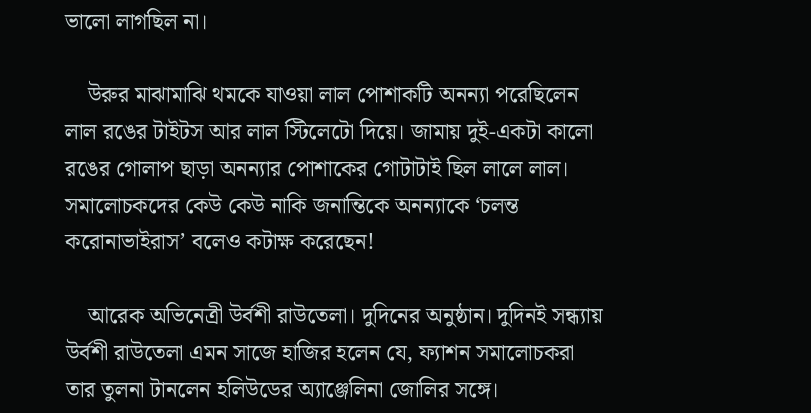ভালো লাগছিল না।

    উরুর মাঝামাঝি থমকে যাওয়া লাল পোশাকটি অনন্যা পরেছিলেন লাল রঙের টাইটস আর লাল স্টিলেটো দিয়ে। জামায় দুই-একটা কালো রঙের গোলাপ ছাড়া অনন্যার পোশাকের গোটাটাই ছিল লালে লাল। সমালোচকদের কেউ কেউ নাকি জনান্তিকে অনন্যাকে ‘চলন্ত করোনাভাইরাস’ বলেও কটাক্ষ করেছেন!

    আরেক অভিনেত্রী উর্বশী রাউতেলা। দুদিনের অনুষ্ঠান। দুদিনই সন্ধ্যায় উর্বশী রাউতেলা এমন সাজে হাজির হলেন যে, ফ্যাশন সমালোচকরা তার তুলনা টানলেন হলিউডের অ্যাঞ্জেলিনা জোলির সঙ্গে।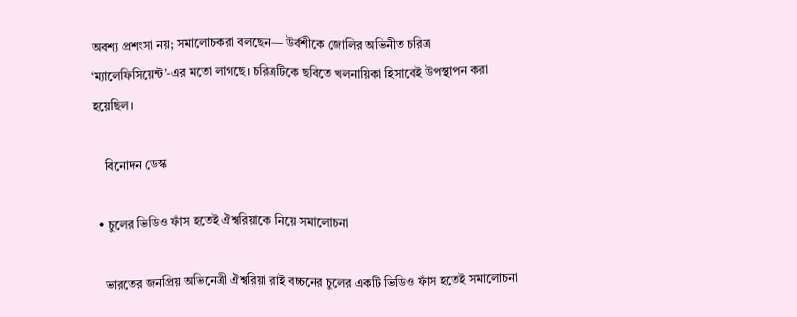অবশ্য প্রশংসা নয়; সমালোচকরা বলছেন— উর্বশীকে জোলির অভিনীত চরিত্র ‘ম্যালেফিসিয়েন্ট’-এর মতো লাগছে। চরিত্রটিকে ছবিতে খলনায়িকা হিসাবেই উপস্থাপন করা হয়েছিল।

    বিনোদন ডেস্ক

  • চুলের ভিডিও ফাঁস হতেই ঐশ্বরিয়াকে নিয়ে সমালোচনা

    ভারতের জনপ্রিয় অভিনেত্রী ঐশ্বরিয়া রাই বচ্চনের চুলের একটি ভিডিও ফাঁস হতেই সমালোচনা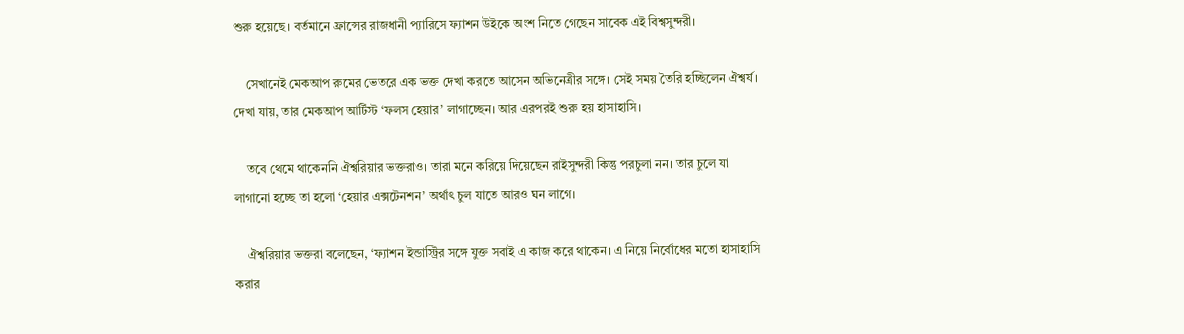শুরু হয়েছে। বর্তমানে ফ্রান্সের রাজধানী প্যারিসে ফ্যাশন উইকে অংশ নিতে গেছেন সাবেক এই বিশ্বসুন্দরী।

    সেখানেই মেকআপ রুমের ভেতরে এক ভক্ত দেখা করতে আসেন অভিনেত্রীর সঙ্গে। সেই সময় তৈরি হচ্ছিলেন ঐশ্বর্য। দেখা যায়, তার মেকআপ আর্টিস্ট ‘ফলস হেয়ার’ লাগাচ্ছেন। আর এরপরই শুরু হয় হাসাহাসি।

    তবে থেমে থাকেননি ঐশ্বরিয়ার ভক্তরাও। তারা মনে করিয়ে দিয়েছেন রাইসুন্দরী কিন্তু পরচুলা নন। তার চুলে যা লাগানো হচ্ছে তা হলো ‘হেয়ার এক্সটেনশন’ অর্থাৎ চুল যাতে আরও ঘন লাগে।

    ঐশ্বরিয়ার ভক্তরা বলেছেন, ‘ফ্যাশন ইন্ডাস্ট্রির সঙ্গে যুক্ত সবাই এ কাজ করে থাকেন। এ নিয়ে নির্বোধের মতো হাসাহাসি করার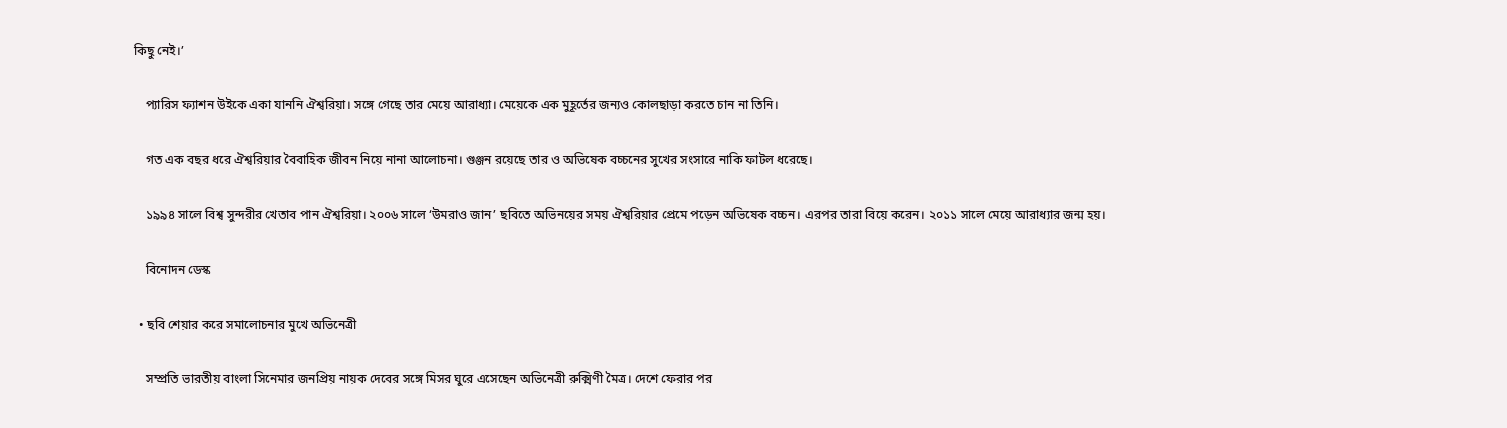কিছু নেই।’

    প্যারিস ফ্যাশন উইকে একা যাননি ঐশ্বরিয়া। সঙ্গে গেছে তার মেয়ে আরাধ্যা। মেয়েকে এক মুহূর্তের জন্যও কোলছাড়া করতে চান না তিনি।

    গত এক বছর ধরে ঐশ্বরিয়ার বৈবাহিক জীবন নিয়ে নানা আলোচনা। গুঞ্জন রয়েছে তার ও অভিষেক বচ্চনের সুখের সংসারে নাকি ফাটল ধরেছে।

    ১৯৯৪ সালে বিশ্ব সুন্দরীর খেতাব পান ঐশ্বরিয়া। ২০০৬ সালে ‘উমরাও জান’ ছবিতে অভিনয়ের সময় ঐশ্বরিয়ার প্রেমে পড়েন অভিষেক বচ্চন। এরপর তারা বিয়ে করেন। ২০১১ সালে মেয়ে আরাধ্যার জন্ম হয়।

    বিনোদন ডেস্ক

  • ছবি শেয়ার করে সমালোচনার মুখে অভিনেত্রী

    সম্প্রতি ভারতীয় বাংলা সিনেমার জনপ্রিয় নায়ক দেবের সঙ্গে মিসর ঘুরে এসেছেন অভিনেত্রী রুক্মিণী মৈত্র। দেশে ফেরার পর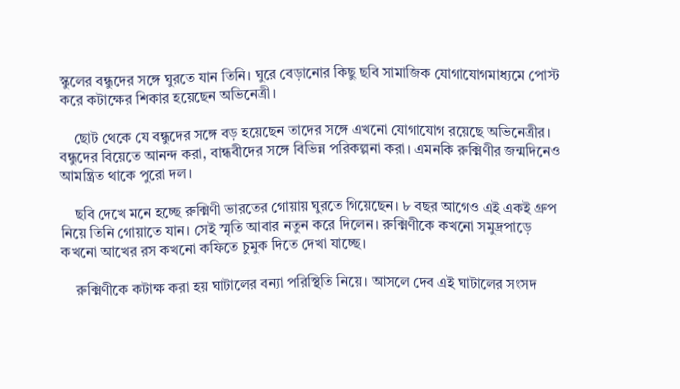স্কুলের বন্ধুদের সঙ্গে ঘুরতে যান তিনি। ঘুরে বেড়ানোর কিছু ছবি সামাজিক যোগাযোগমাধ্যমে পোস্ট করে কটাক্ষের শিকার হয়েছেন অভিনেত্রী।

    ছোট থেকে যে বন্ধুদের সঙ্গে বড় হয়েছেন তাদের সঙ্গে এখনো যোগাযোগ রয়েছে অভিনেত্রীর। বন্ধুদের বিয়েতে আনন্দ করা, বান্ধবীদের সঙ্গে বিভিন্ন পরিকল্পনা করা। এমনকি রুক্মিণীর জন্মদিনেও আমন্ত্রিত থাকে পুরো দল।

    ছবি দেখে মনে হচ্ছে রুক্মিণী ভারতের গোয়ায় ঘুরতে গিয়েছেন। ৮ বছর আগেও এই একই গ্রুপ নিয়ে তিনি গোয়াতে যান। সেই স্মৃতি আবার নতুন করে দিলেন। রুক্মিণীকে কখনো সমুদ্রপাড়ে কখনো আখের রস কখনো কফিতে চুমুক দিতে দেখা যাচ্ছে।

    রুক্মিণীকে কটাক্ষ করা হয় ঘাটালের বন্যা পরিস্থিতি নিয়ে। আসলে দেব এই ঘাটালের সংসদ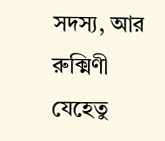সদস্য, আর রুক্মিণী যেহেতু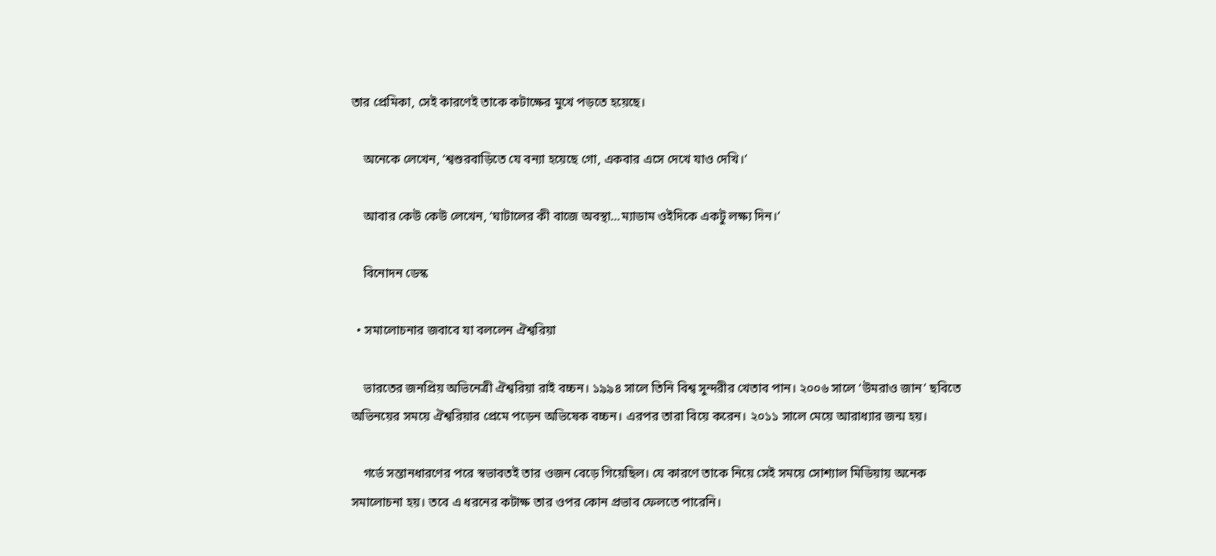তার প্রেমিকা, সেই কারণেই তাকে কটাক্ষের মুখে পড়তে হয়েছে।

    অনেকে লেখেন, ‘শ্বশুরবাড়িতে যে বন্যা হয়েছে গো, একবার এসে দেখে যাও দেখি।’

    আবার কেউ কেউ লেখেন, ‘ঘাটালের কী বাজে অবস্থা…ম্যাডাম ওইদিকে একটু লক্ষ্য দিন।’

    বিনোদন ডেস্ক

  • সমালোচনার জবাবে যা বললেন ঐশ্বরিয়া

    ভারতের জনপ্রিয় অভিনেত্রী ঐশ্বরিয়া রাই বচ্চন। ১৯৯৪ সালে তিনি বিশ্ব সুন্দরীর খেতাব পান। ২০০৬ সালে ‘উমরাও জান’ ছবিতে অভিনয়ের সময়ে ঐশ্বরিয়ার প্রেমে পড়েন অভিষেক বচ্চন। এরপর তারা বিয়ে করেন। ২০১১ সালে মেয়ে আরাধ্যার জন্ম হয়।

    গর্ভে সন্তানধারণের পরে স্বভাবতই তার ওজন বেড়ে গিয়েছিল। যে কারণে তাকে নিয়ে সেই সময়ে সোশ্যাল মিডিয়ায় অনেক সমালোচনা হয়। তবে এ ধরনের কটাক্ষ তার ওপর কোন প্রভাব ফেলতে পারেনি।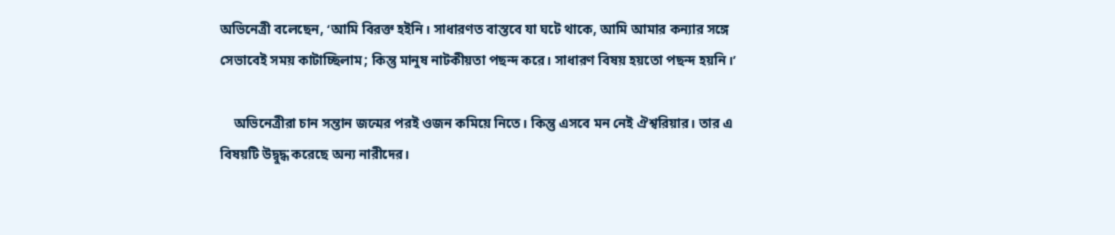অভিনেত্রী বলেছেন, ‘আমি বিরক্ত হইনি। সাধারণত বাস্তবে যা ঘটে থাকে, আমি আমার কন্যার সঙ্গে সেভাবেই সময় কাটাচ্ছিলাম; কিন্তু মানুষ নাটকীয়তা পছন্দ করে। সাধারণ বিষয় হয়তো পছন্দ হয়নি।’

    অভিনেত্রীরা চান সন্তান জন্মের পরই ওজন কমিয়ে নিতে। কিন্তু এসবে মন নেই ঐশ্বরিয়ার। তার এ বিষয়টি উদ্বুদ্ধ করেছে অন্য নারীদের।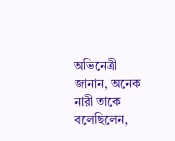অভিনেত্রী জানান, অনেক নারী তাকে বলেছিলেন,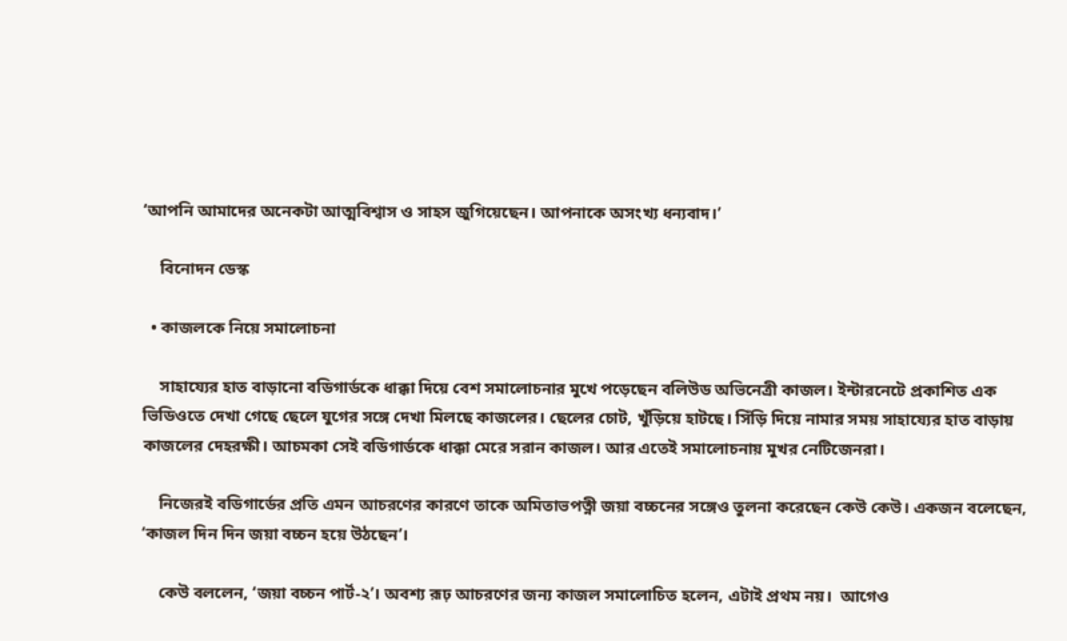‘আপনি আমাদের অনেকটা আত্মবিশ্বাস ও সাহস জুগিয়েছেন। আপনাকে অসংখ্য ধন্যবাদ।’

    বিনোদন ডেস্ক

  • কাজলকে নিয়ে সমালোচনা

    সাহায্যের হাত বাড়ানো বডিগার্ডকে ধাক্কা দিয়ে বেশ সমালোচনার মুখে পড়েছেন বলিউড অভিনেত্রী কাজল। ইন্টারনেটে প্রকাশিত এক ভিডিওতে দেখা গেছে ছেলে যুগের সঙ্গে দেখা মিলছে কাজলের। ছেলের চোট, খুঁড়িয়ে হাটছে। সিঁড়ি দিয়ে নামার সময় সাহায্যের হাত বাড়ায় কাজলের দেহরক্ষী। আচমকা সেই বডিগার্ডকে ধাক্কা মেরে সরান কাজল। আর এতেই সমালোচনায় মুখর নেটিজেনরা।

    নিজেরই বডিগার্ডের প্রতি এমন আচরণের কারণে তাকে অমিতাভপত্নী জয়া বচ্চনের সঙ্গেও তুলনা করেছেন কেউ কেউ। একজন বলেছেন, ‘কাজল দিন দিন জয়া বচ্চন হয়ে উঠছেন’।

    কেউ বললেন, ‘জয়া বচ্চন পার্ট-২’। অবশ্য রূঢ় আচরণের জন্য কাজল সমালোচিত হলেন, এটাই প্রথম নয়।  আগেও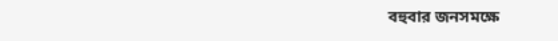বহুবার জনসমক্ষে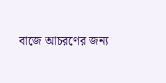বাজে আচরণের জন্য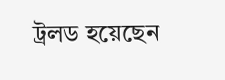ট্রলড হয়েছেন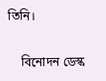তিনি।

    বিনোদন ডেস্ক